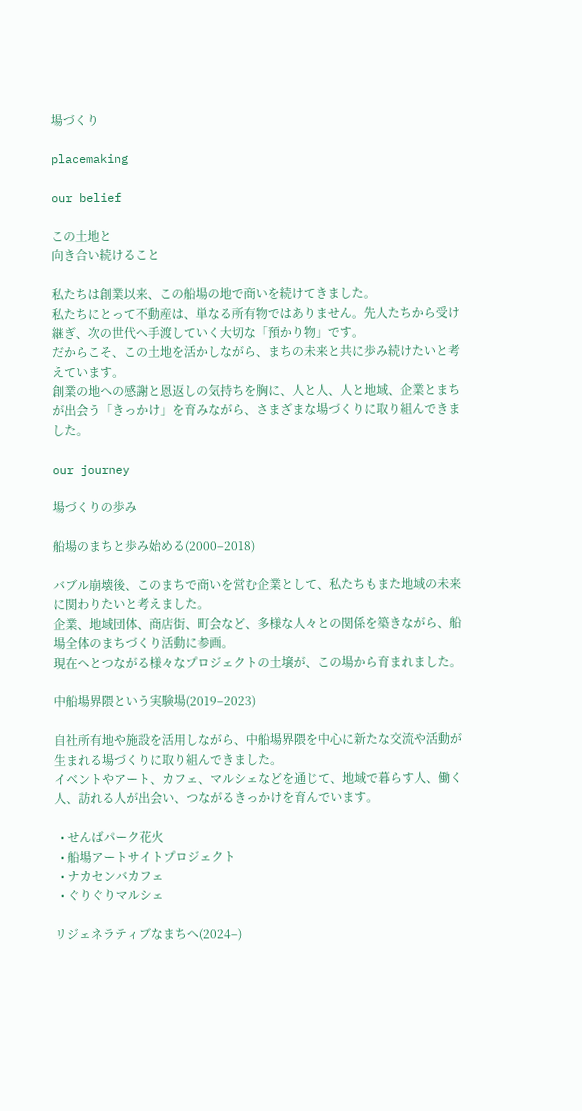場づくり

placemaking

our belief

この土地と
向き合い続けること

私たちは創業以来、この船場の地で商いを続けてきました。
私たちにとって不動産は、単なる所有物ではありません。先人たちから受け継ぎ、次の世代へ手渡していく大切な「預かり物」です。
だからこそ、この土地を活かしながら、まちの未来と共に歩み続けたいと考えています。
創業の地への感謝と恩返しの気持ちを胸に、人と人、人と地域、企業とまちが出会う「きっかけ」を育みながら、さまざまな場づくりに取り組んできました。

our journey

場づくりの歩み

船場のまちと歩み始める(2000–2018)

バブル崩壊後、このまちで商いを営む企業として、私たちもまた地域の未来に関わりたいと考えました。
企業、地域団体、商店街、町会など、多様な人々との関係を築きながら、船場全体のまちづくり活動に参画。
現在へとつながる様々なプロジェクトの土壌が、この場から育まれました。

中船場界隈という実験場(2019–2023)

自社所有地や施設を活用しながら、中船場界隈を中心に新たな交流や活動が生まれる場づくりに取り組んできました。
イベントやアート、カフェ、マルシェなどを通じて、地域で暮らす人、働く人、訪れる人が出会い、つながるきっかけを育んでいます。

  • せんばパーク花火
  • 船場アートサイトプロジェクト
  • ナカセンバカフェ
  • ぐりぐりマルシェ

リジェネラティブなまちへ(2024–)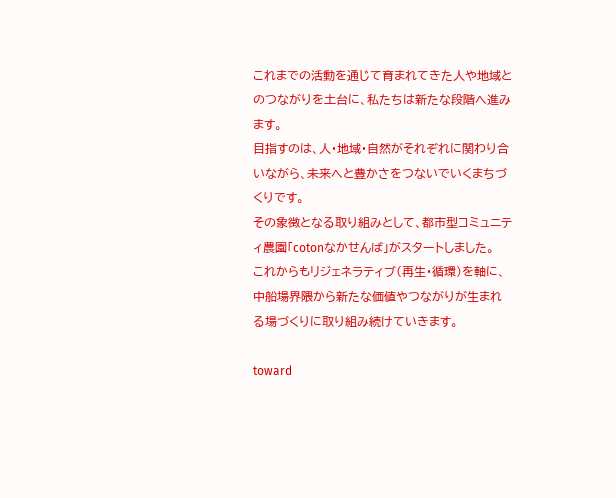これまでの活動を通じて育まれてきた人や地域とのつながりを土台に、私たちは新たな段階へ進みます。
目指すのは、人・地域・自然がそれぞれに関わり合いながら、未来へと豊かさをつないでいくまちづくりです。
その象徴となる取り組みとして、都市型コミュニティ農園「cotonなかせんば」がスタートしました。
これからもリジェネラティブ(再生・循環)を軸に、中船場界隈から新たな価値やつながりが生まれる場づくりに取り組み続けていきます。

toward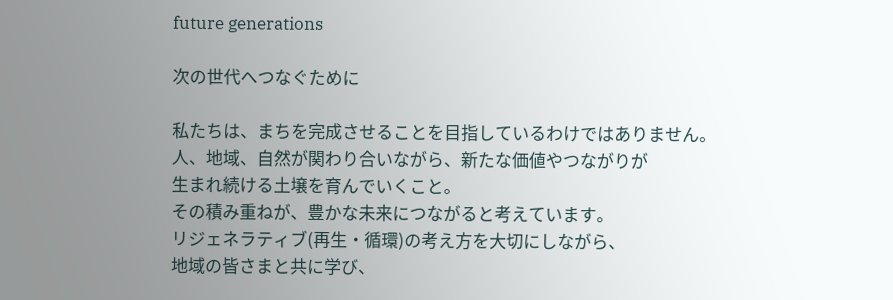future generations

次の世代へつなぐために

私たちは、まちを完成させることを目指しているわけではありません。
人、地域、自然が関わり合いながら、新たな価値やつながりが
生まれ続ける土壌を育んでいくこと。
その積み重ねが、豊かな未来につながると考えています。
リジェネラティブ(再生・循環)の考え方を大切にしながら、
地域の皆さまと共に学び、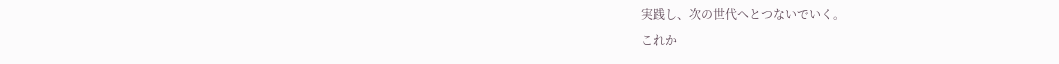実践し、次の世代へとつないでいく。
これか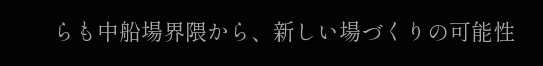らも中船場界隈から、新しい場づくりの可能性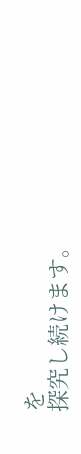を
探究し続けます。